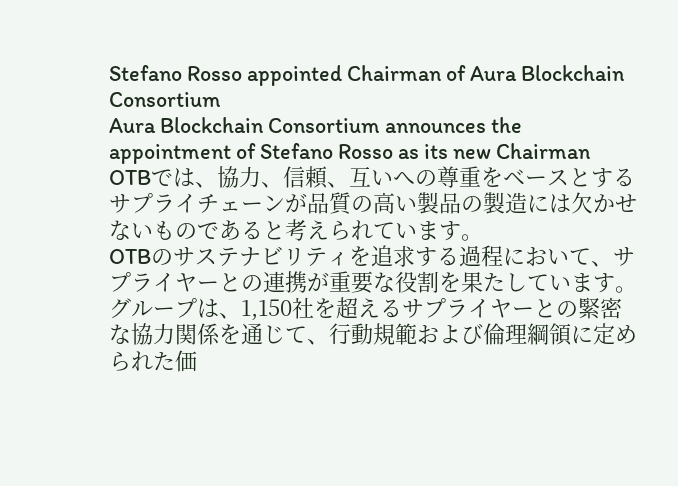Stefano Rosso appointed Chairman of Aura Blockchain Consortium
Aura Blockchain Consortium announces the appointment of Stefano Rosso as its new Chairman
OTBでは、協力、信頼、互いへの尊重をベースとするサプライチェーンが品質の高い製品の製造には欠かせないものであると考えられています。
OTBのサステナビリティを追求する過程において、サプライヤーとの連携が重要な役割を果たしています。
グループは、1,150社を超えるサプライヤーとの緊密な協力関係を通じて、行動規範および倫理綱領に定められた価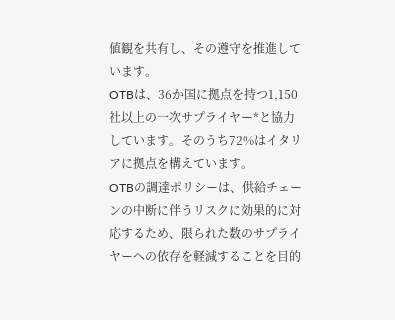値観を共有し、その遵守を推進しています。
OTBは、36か国に拠点を持つ1,150社以上の一次サプライヤー*と協力しています。そのうち72%はイタリアに拠点を構えています。
OTBの調達ポリシーは、供給チェーンの中断に伴うリスクに効果的に対応するため、限られた数のサプライヤーへの依存を軽減することを目的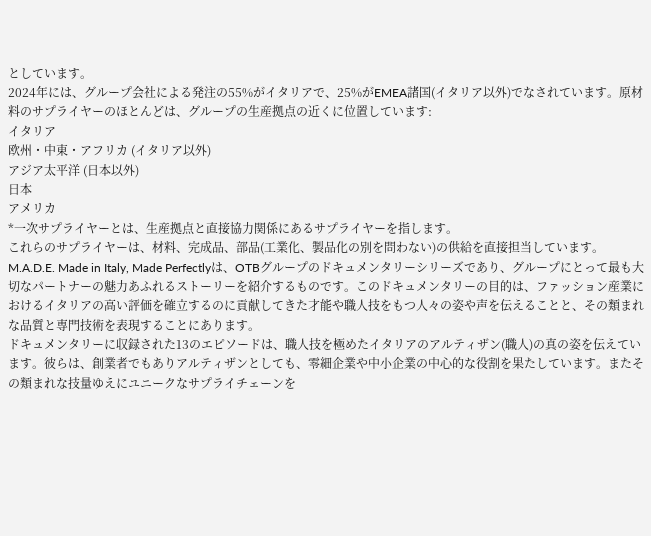としています。
2024年には、グループ会社による発注の55%がイタリアで、25%がEMEA諸国(イタリア以外)でなされています。原材料のサプライヤーのほとんどは、グループの生産拠点の近くに位置しています:
イタリア
欧州・中東・アフリカ (イタリア以外)
アジア太平洋 (日本以外)
日本
アメリカ
*一次サプライヤーとは、生産拠点と直接協力関係にあるサプライヤーを指します。
これらのサプライヤーは、材料、完成品、部品(工業化、製品化の別を問わない)の供給を直接担当しています。
M.A.D.E. Made in Italy, Made Perfectlyは、OTBグループのドキュメンタリーシリーズであり、グループにとって最も大切なパートナーの魅力あふれるストーリーを紹介するものです。このドキュメンタリーの目的は、ファッション産業におけるイタリアの高い評価を確立するのに貢献してきた才能や職人技をもつ人々の姿や声を伝えることと、その類まれな品質と専門技術を表現することにあります。
ドキュメンタリーに収録された13のエピソードは、職人技を極めたイタリアのアルティザン(職人)の真の姿を伝えています。彼らは、創業者でもありアルティザンとしても、零細企業や中小企業の中心的な役割を果たしています。またその類まれな技量ゆえにユニークなサプライチェーンを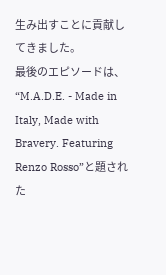生み出すことに貢献してきました。
最後のエピソードは、“M.A.D.E. - Made in Italy, Made with Bravery. Featuring Renzo Rosso”と題された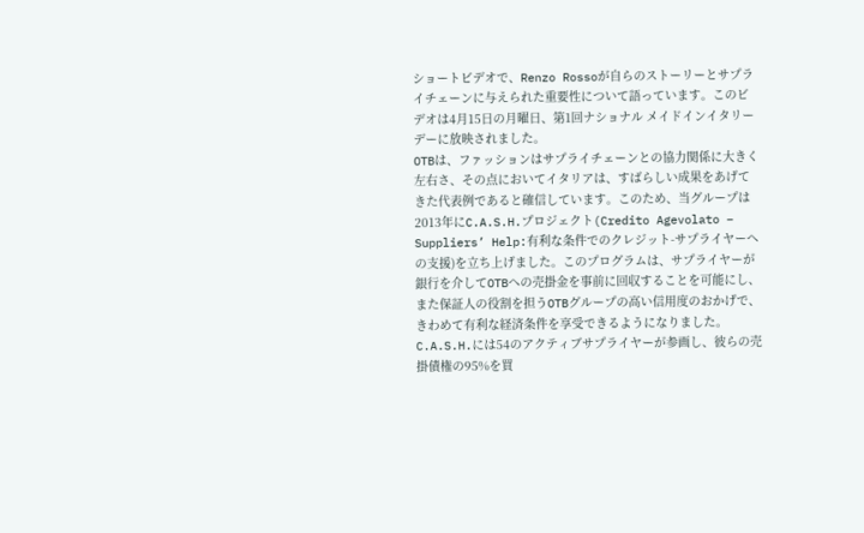ショートビデオで、Renzo Rossoが自らのストーリーとサプライチェーンに与えられた重要性について語っています。このビデオは4月15日の月曜日、第1回ナショナル メイドインイタリー デーに放映されました。
OTBは、ファッションはサプライチェーンとの協力関係に大きく左右さ、その点においてイタリアは、すばらしい成果をあげてきた代表例であると確信しています。このため、当グループは2013年にC.A.S.H.プロジェクト(Credito Agevolato – Suppliers’ Help:有利な条件でのクレジット-サプライヤーへの支援)を立ち上げました。このプログラムは、サプライヤーが銀行を介してOTBへの売掛金を事前に回収することを可能にし、また保証人の役割を担うOTBグループの高い信用度のおかげで、きわめて有利な経済条件を享受できるようになりました。C.A.S.H.には54のアクティブサプライヤーが参画し、彼らの売掛債権の95%を買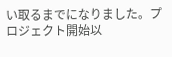い取るまでになりました。プロジェクト開始以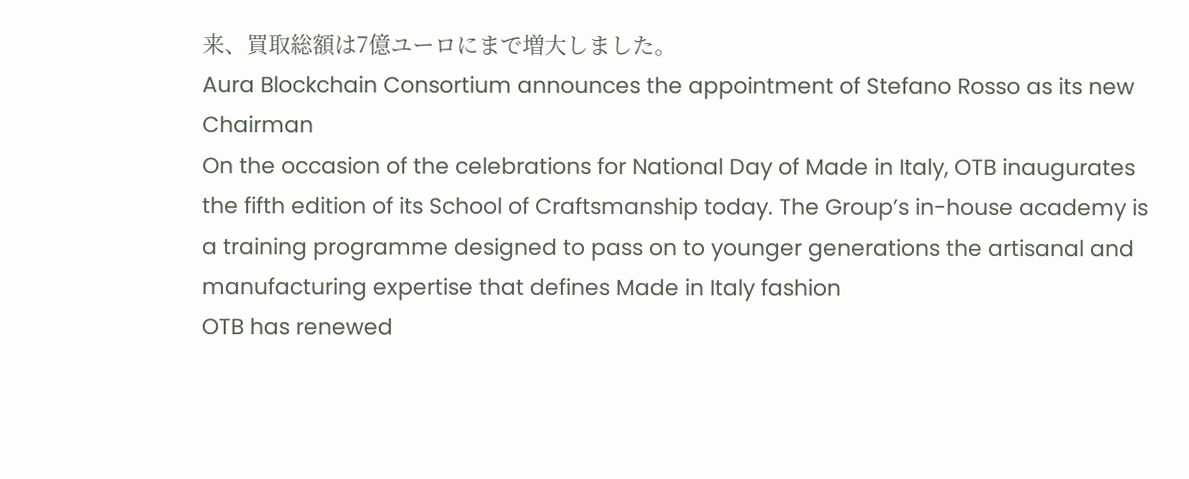来、買取総額は7億ユーロにまで増大しました。
Aura Blockchain Consortium announces the appointment of Stefano Rosso as its new Chairman
On the occasion of the celebrations for National Day of Made in Italy, OTB inaugurates the fifth edition of its School of Craftsmanship today. The Group’s in-house academy is a training programme designed to pass on to younger generations the artisanal and manufacturing expertise that defines Made in Italy fashion
OTB has renewed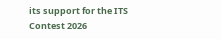its support for the ITS Contest 2026